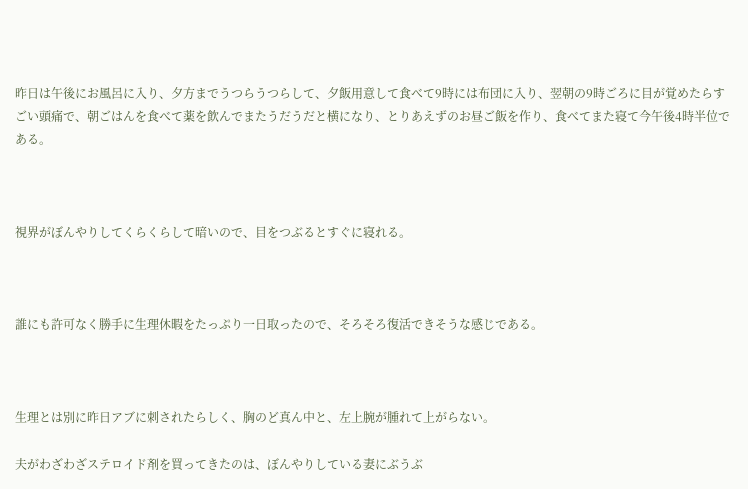昨日は午後にお風呂に入り、夕方までうつらうつらして、夕飯用意して食べて9時には布団に入り、翌朝の9時ごろに目が覚めたらすごい頭痛で、朝ごはんを食べて薬を飲んでまたうだうだと横になり、とりあえずのお昼ご飯を作り、食べてまた寝て今午後4時半位である。



視界がぼんやりしてくらくらして暗いので、目をつぶるとすぐに寝れる。



誰にも許可なく勝手に生理休暇をたっぷり一日取ったので、そろそろ復活できそうな感じである。



生理とは別に昨日アブに刺されたらしく、胸のど真ん中と、左上腕が腫れて上がらない。

夫がわざわざステロイド剤を買ってきたのは、ぼんやりしている妻にぶうぶ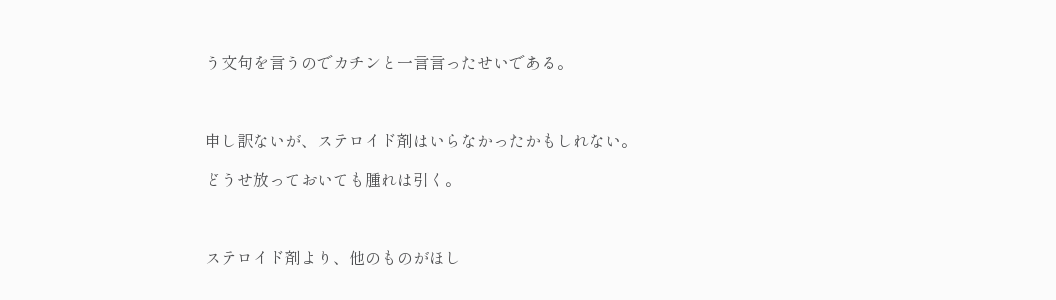う文句を言うのでカチンと一言言ったせいである。



申し訳ないが、ステロイド剤はいらなかったかもしれない。

どうせ放っておいても腫れは引く。



ステロイド剤より、他のものがほし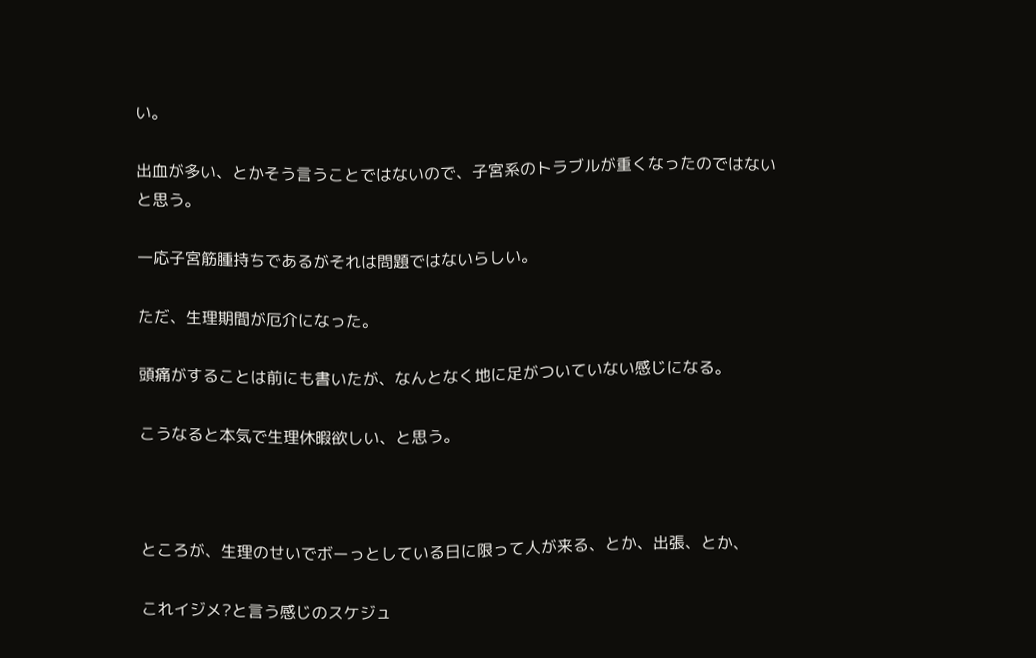い。

出血が多い、とかそう言うことではないので、子宮系のトラブルが重くなったのではないと思う。

一応子宮筋腫持ちであるがそれは問題ではないらしい。

ただ、生理期間が厄介になった。

頭痛がすることは前にも書いたが、なんとなく地に足がついていない感じになる。

こうなると本気で生理休暇欲しい、と思う。



ところが、生理のせいでボーっとしている日に限って人が来る、とか、出張、とか、

これイジメ?と言う感じのスケジュ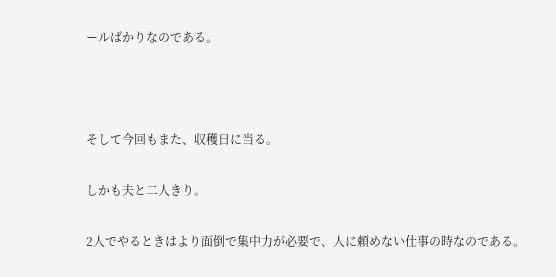ールばかりなのである。



そして今回もまた、収穫日に当る。

しかも夫と二人きり。

2人でやるときはより面倒で集中力が必要で、人に頼めない仕事の時なのである。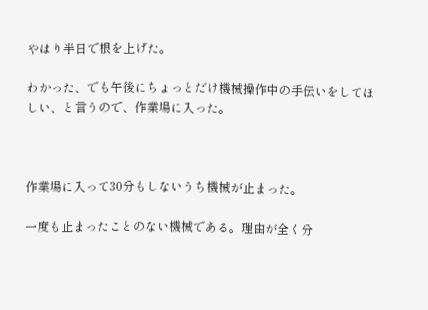やはり半日で根を上げた。

わかった、でも午後にちょっとだけ機械操作中の手伝いをしてほしい、と言うので、作業場に入った。



作業場に入って30分もしないうち機械が止まった。

一度も止まったことのない機械である。理由が全く分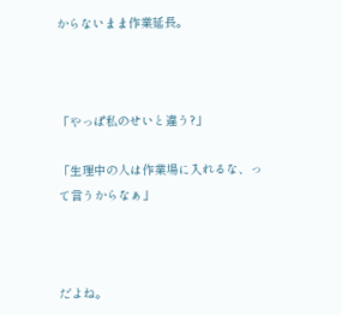からないまま作業延長。



「やっぱ私のせいと違う?」

「生理中の人は作業場に入れるな、って言うからなぁ」



だよね。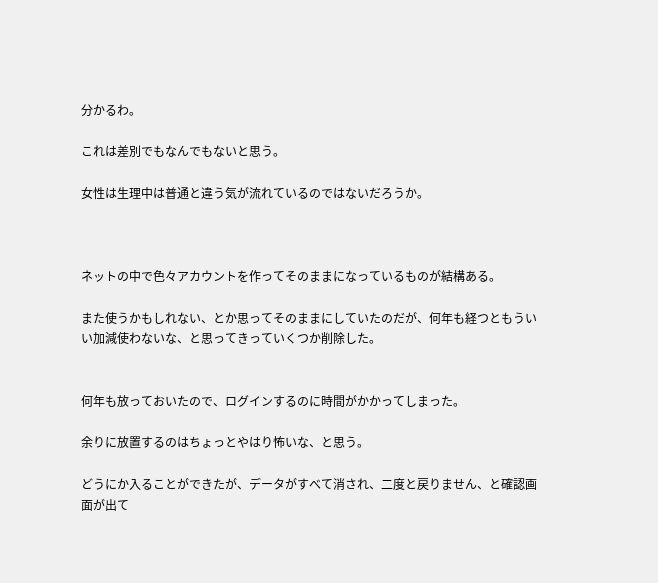分かるわ。

これは差別でもなんでもないと思う。

女性は生理中は普通と違う気が流れているのではないだろうか。



ネットの中で色々アカウントを作ってそのままになっているものが結構ある。

また使うかもしれない、とか思ってそのままにしていたのだが、何年も経つともういい加減使わないな、と思ってきっていくつか削除した。


何年も放っておいたので、ログインするのに時間がかかってしまった。

余りに放置するのはちょっとやはり怖いな、と思う。

どうにか入ることができたが、データがすべて消され、二度と戻りません、と確認画面が出て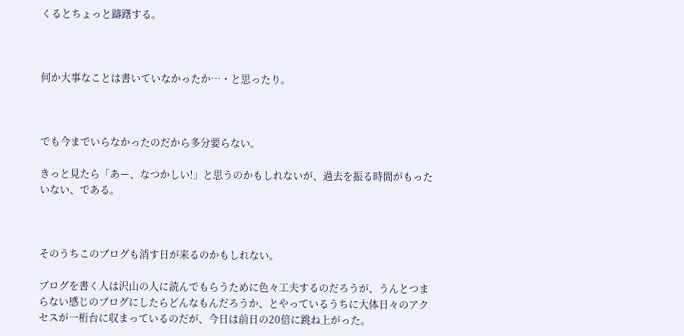くるとちょっと躊躇する。



何か大事なことは書いていなかったか…・と思ったり。



でも今までいらなかったのだから多分要らない。

きっと見たら「あー、なつかしい!」と思うのかもしれないが、過去を振る時間がもったいない、である。



そのうちこのブログも消す日が来るのかもしれない。

ブログを書く人は沢山の人に読んでもらうために色々工夫するのだろうが、うんとつまらない感じのブログにしたらどんなもんだろうか、とやっているうちに大体日々のアクセスが一桁台に収まっているのだが、今日は前日の20倍に跳ね上がった。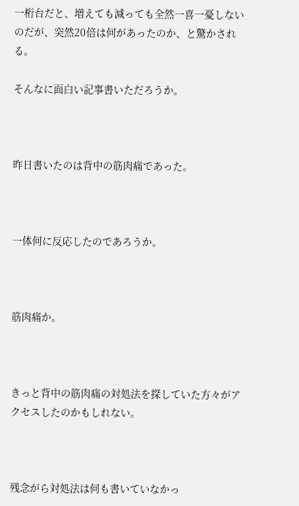一桁台だと、増えても減っても全然一喜一憂しないのだが、突然20倍は何があったのか、と驚かされる。

そんなに面白い記事書いただろうか。



昨日書いたのは背中の筋肉痛であった。



一体何に反応したのであろうか。



筋肉痛か。



きっと背中の筋肉痛の対処法を探していた方々がアクセスしたのかもしれない。



残念がら対処法は何も書いていなかっ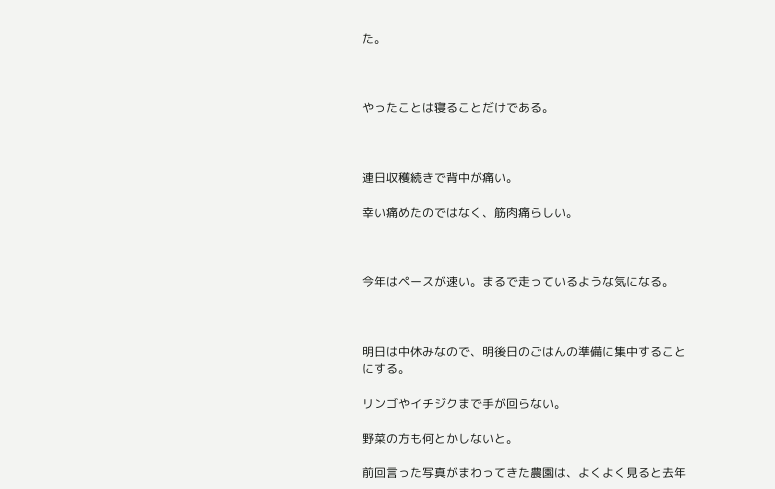た。



やったことは寝ることだけである。



連日収穫続きで背中が痛い。

幸い痛めたのではなく、筋肉痛らしい。



今年はペースが速い。まるで走っているような気になる。



明日は中休みなので、明後日のごはんの準備に集中することにする。

リンゴやイチジクまで手が回らない。

野菜の方も何とかしないと。

前回言った写真がまわってきた農園は、よくよく見ると去年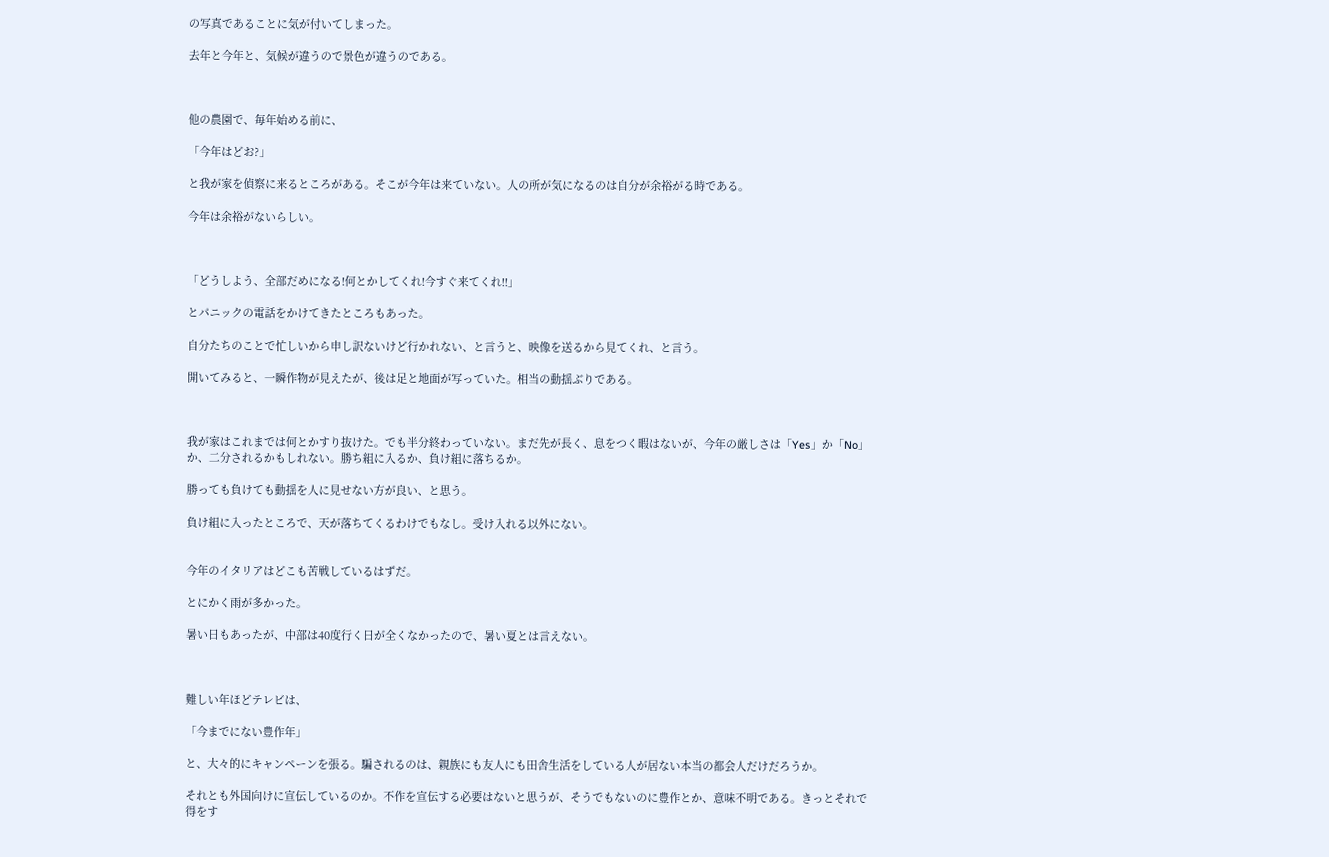の写真であることに気が付いてしまった。

去年と今年と、気候が違うので景色が違うのである。



他の農園で、毎年始める前に、

「今年はどお?」

と我が家を偵察に来るところがある。そこが今年は来ていない。人の所が気になるのは自分が余裕がる時である。

今年は余裕がないらしい。



「どうしよう、全部だめになる!何とかしてくれ!今すぐ来てくれ!!」

とパニックの電話をかけてきたところもあった。

自分たちのことで忙しいから申し訳ないけど行かれない、と言うと、映像を送るから見てくれ、と言う。

開いてみると、一瞬作物が見えたが、後は足と地面が写っていた。相当の動揺ぶりである。



我が家はこれまでは何とかすり抜けた。でも半分終わっていない。まだ先が長く、息をつく暇はないが、今年の厳しさは「Yes」か「No」か、二分されるかもしれない。勝ち組に入るか、負け組に落ちるか。

勝っても負けても動揺を人に見せない方が良い、と思う。

負け組に入ったところで、天が落ちてくるわけでもなし。受け入れる以外にない。


今年のイタリアはどこも苦戦しているはずだ。

とにかく雨が多かった。

暑い日もあったが、中部は40度行く日が全くなかったので、暑い夏とは言えない。



難しい年ほどテレビは、

「今までにない豊作年」

と、大々的にキャンペーンを張る。騙されるのは、親族にも友人にも田舎生活をしている人が居ない本当の都会人だけだろうか。

それとも外国向けに宣伝しているのか。不作を宣伝する必要はないと思うが、そうでもないのに豊作とか、意味不明である。きっとそれで得をす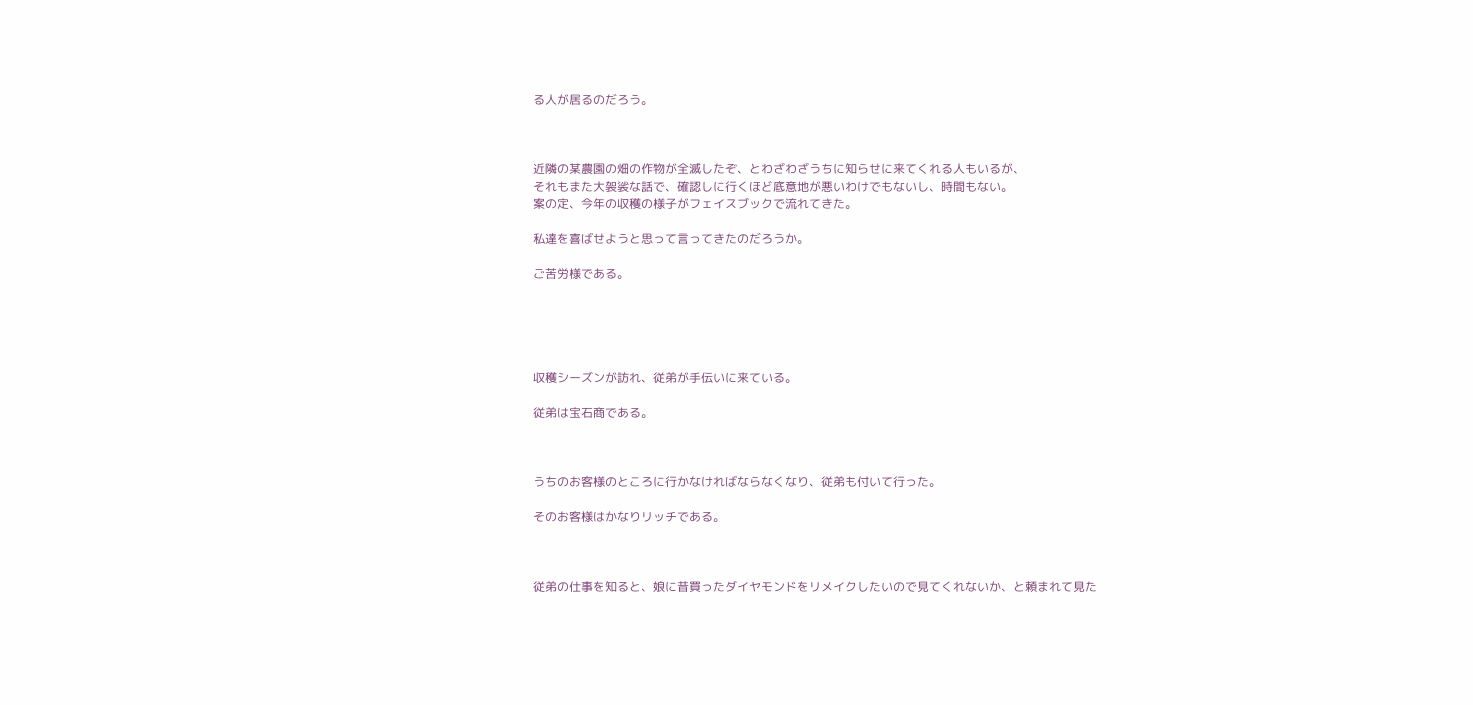る人が居るのだろう。



近隣の某農園の畑の作物が全滅したぞ、とわざわざうちに知らせに来てくれる人もいるが、
それもまた大袈裟な話で、確認しに行くほど底意地が悪いわけでもないし、時間もない。
案の定、今年の収穫の様子がフェイスブックで流れてきた。

私達を喜ばせようと思って言ってきたのだろうか。

ご苦労様である。





収穫シーズンが訪れ、従弟が手伝いに来ている。

従弟は宝石商である。



うちのお客様のところに行かなければならなくなり、従弟も付いて行った。

そのお客様はかなりリッチである。



従弟の仕事を知ると、娘に昔買ったダイヤモンドをリメイクしたいので見てくれないか、と頼まれて見た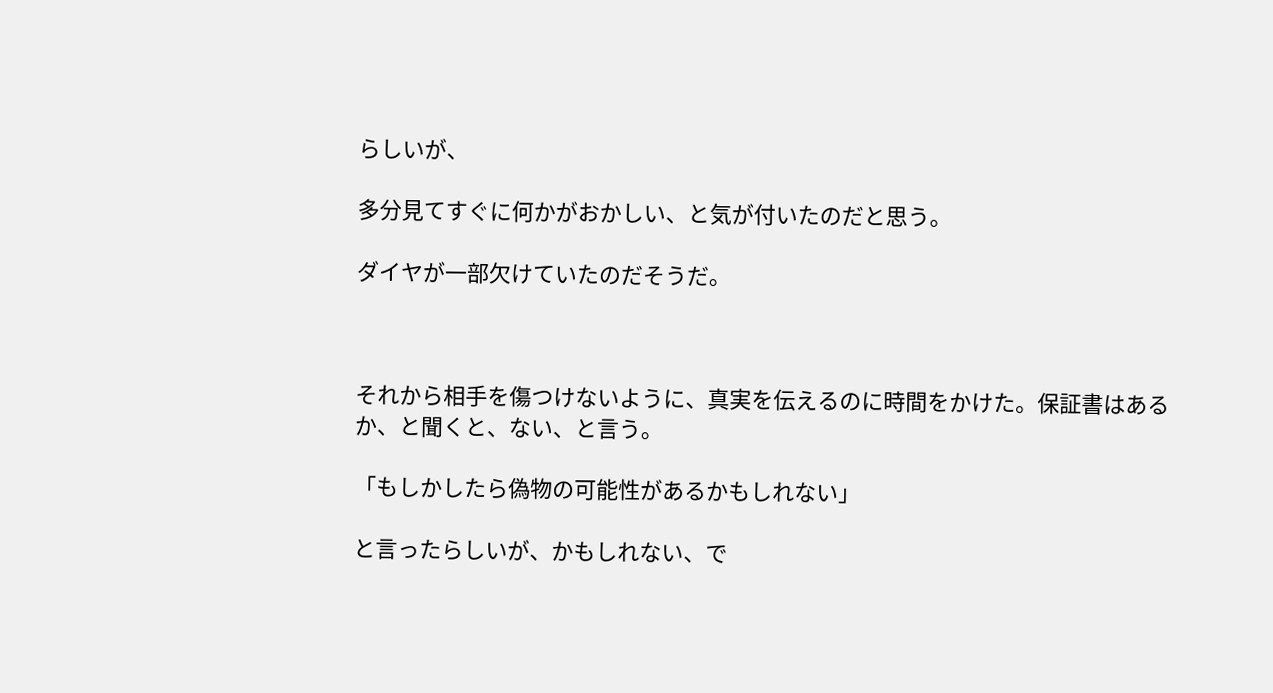らしいが、

多分見てすぐに何かがおかしい、と気が付いたのだと思う。

ダイヤが一部欠けていたのだそうだ。



それから相手を傷つけないように、真実を伝えるのに時間をかけた。保証書はあるか、と聞くと、ない、と言う。

「もしかしたら偽物の可能性があるかもしれない」

と言ったらしいが、かもしれない、で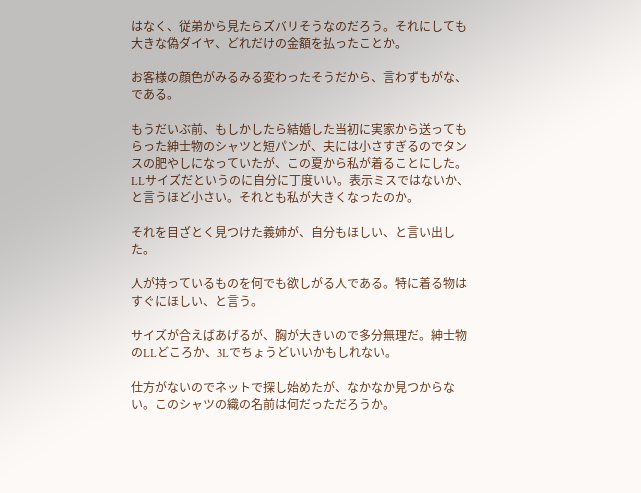はなく、従弟から見たらズバリそうなのだろう。それにしても大きな偽ダイヤ、どれだけの金額を払ったことか。

お客様の顔色がみるみる変わったそうだから、言わずもがな、である。

もうだいぶ前、もしかしたら結婚した当初に実家から送ってもらった紳士物のシャツと短パンが、夫には小さすぎるのでタンスの肥やしになっていたが、この夏から私が着ることにした。LLサイズだというのに自分に丁度いい。表示ミスではないか、と言うほど小さい。それとも私が大きくなったのか。

それを目ざとく見つけた義姉が、自分もほしい、と言い出した。

人が持っているものを何でも欲しがる人である。特に着る物はすぐにほしい、と言う。

サイズが合えばあげるが、胸が大きいので多分無理だ。紳士物のLLどころか、3Lでちょうどいいかもしれない。

仕方がないのでネットで探し始めたが、なかなか見つからない。このシャツの織の名前は何だっただろうか。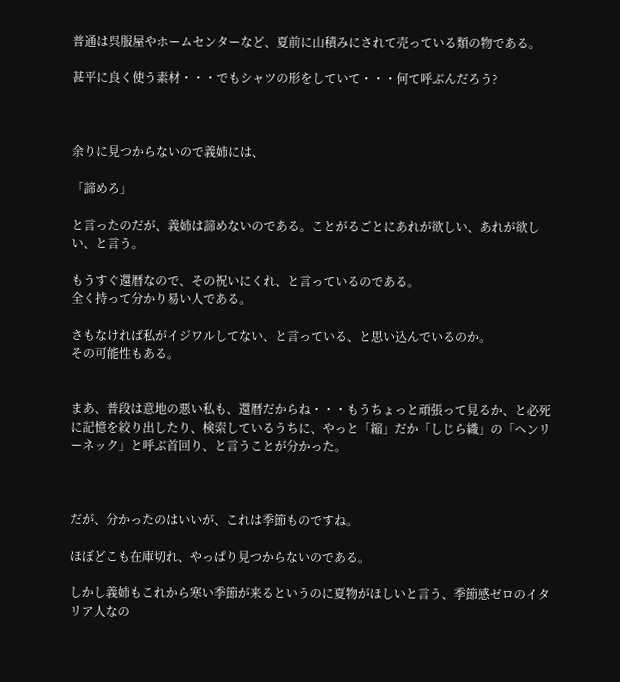普通は呉服屋やホームセンターなど、夏前に山積みにされて売っている類の物である。

甚平に良く使う素材・・・でもシャツの形をしていて・・・何て呼ぶんだろう?



余りに見つからないので義姉には、

「諦めろ」

と言ったのだが、義姉は諦めないのである。ことがるごとにあれが欲しい、あれが欲しい、と言う。

もうすぐ還暦なので、その祝いにくれ、と言っているのである。
全く持って分かり易い人である。

さもなければ私がイジワルしてない、と言っている、と思い込んでいるのか。
その可能性もある。


まあ、普段は意地の悪い私も、還暦だからね・・・もうちょっと頑張って見るか、と必死に記憶を絞り出したり、検索しているうちに、やっと「縮」だか「しじら織」の「ヘンリーネック」と呼ぶ首回り、と言うことが分かった。



だが、分かったのはいいが、これは季節ものですね。

ほぼどこも在庫切れ、やっぱり見つからないのである。

しかし義姉もこれから寒い季節が来るというのに夏物がほしいと言う、季節感ゼロのイタリア人なの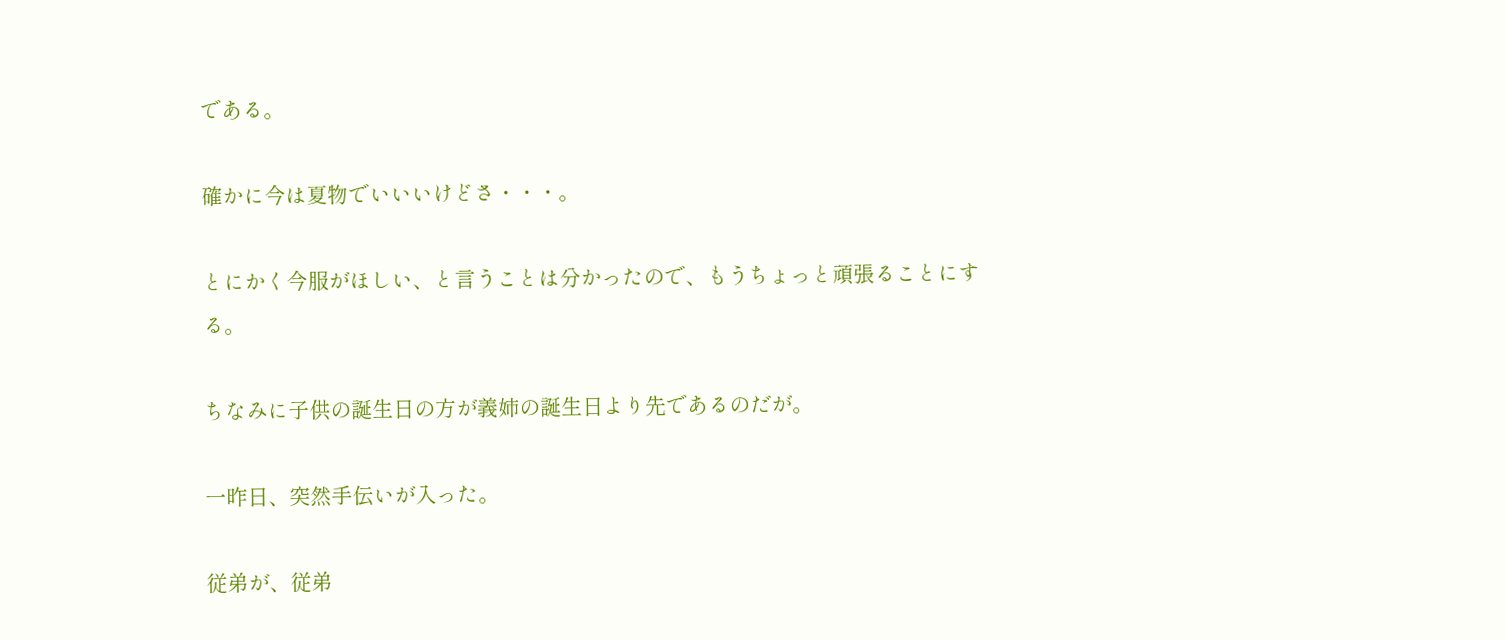である。

確かに今は夏物でいいいけどさ・・・。

とにかく今服がほしい、と言うことは分かったので、もうちょっと頑張ることにする。

ちなみに子供の誕生日の方が義姉の誕生日より先であるのだが。

一昨日、突然手伝いが入った。

従弟が、従弟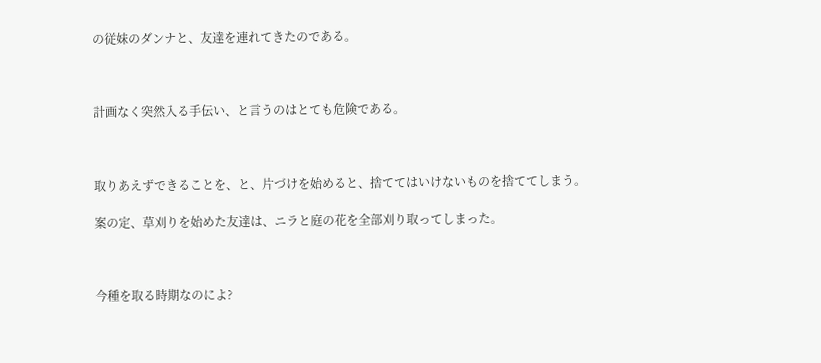の従妹のダンナと、友達を連れてきたのである。



計画なく突然入る手伝い、と言うのはとても危険である。



取りあえずできることを、と、片づけを始めると、捨ててはいけないものを捨ててしまう。

案の定、草刈りを始めた友達は、ニラと庭の花を全部刈り取ってしまった。



今種を取る時期なのによ?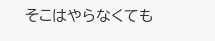そこはやらなくても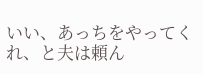いい、あっちをやってくれ、と夫は頼ん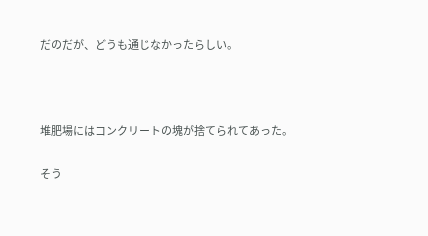だのだが、どうも通じなかったらしい。



堆肥場にはコンクリートの塊が捨てられてあった。

そう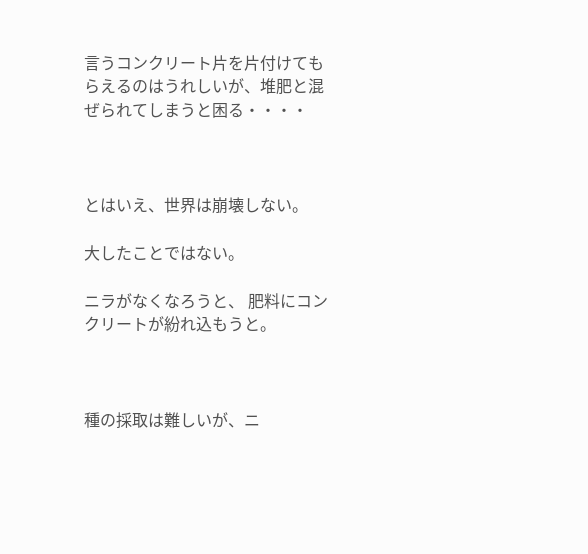言うコンクリート片を片付けてもらえるのはうれしいが、堆肥と混ぜられてしまうと困る・・・・



とはいえ、世界は崩壊しない。

大したことではない。

ニラがなくなろうと、 肥料にコンクリートが紛れ込もうと。



種の採取は難しいが、ニ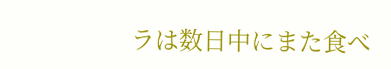ラは数日中にまた食べ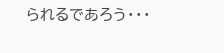られるであろう・・・